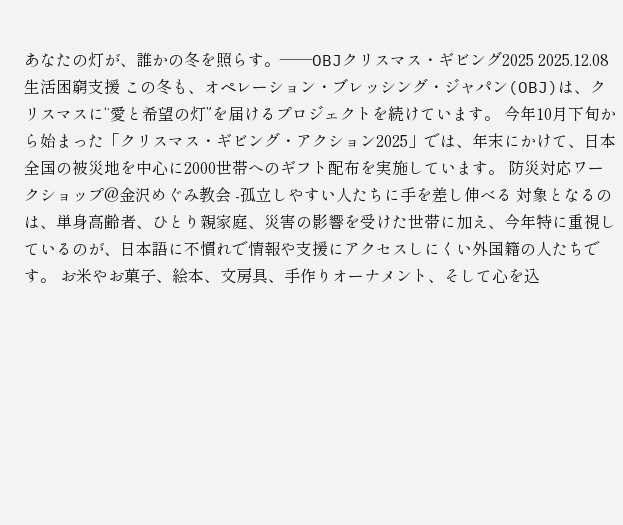あなたの灯が、誰かの冬を照らす。――OBJクリスマス・ギビング2025 2025.12.08生活困窮支援 この冬も、オペレーション・ブレッシング・ジャパン(OBJ)は、クリスマスに“愛と希望の灯”を届けるプロジェクトを続けています。 今年10月下旬から始まった「クリスマス・ギビング・アクション2025」では、年末にかけて、日本全国の被災地を中心に2000世帯へのギフト配布を実施しています。 防災対応ワークショップ@金沢めぐみ教会 -孤立しやすい人たちに手を差し伸べる 対象となるのは、単身高齢者、ひとり親家庭、災害の影響を受けた世帯に加え、今年特に重視しているのが、日本語に不慣れで情報や支援にアクセスしにくい外国籍の人たちです。 お米やお菓子、絵本、文房具、手作りオーナメント、そして心を込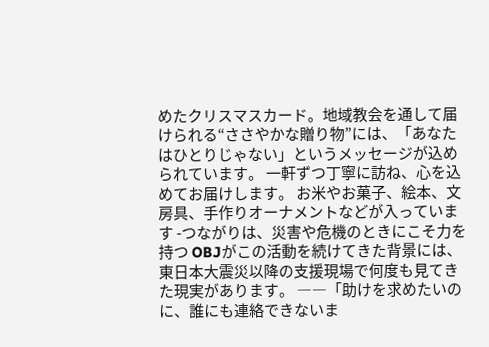めたクリスマスカード。地域教会を通して届けられる“ささやかな贈り物”には、「あなたはひとりじゃない」というメッセージが込められています。 一軒ずつ丁寧に訪ね、心を込めてお届けします。 お米やお菓子、絵本、文房具、手作りオーナメントなどが入っています -つながりは、災害や危機のときにこそ力を持つ OBJがこの活動を続けてきた背景には、東日本大震災以降の支援現場で何度も見てきた現実があります。 ――「助けを求めたいのに、誰にも連絡できないま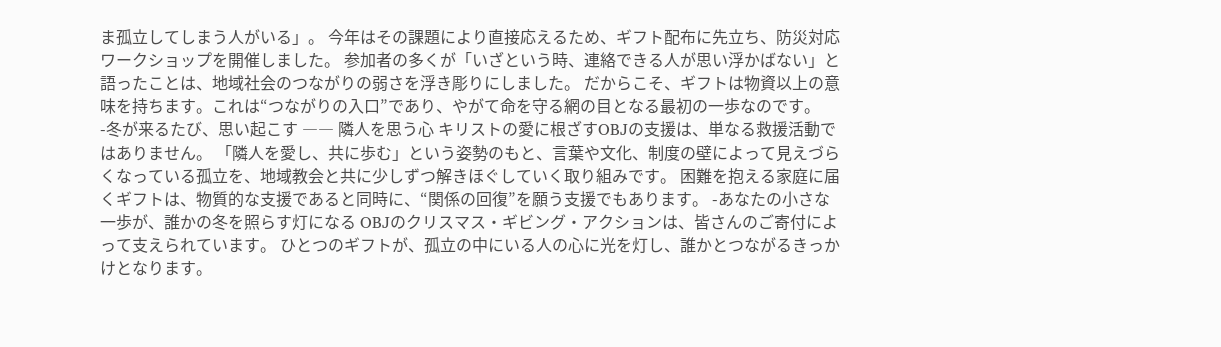ま孤立してしまう人がいる」。 今年はその課題により直接応えるため、ギフト配布に先立ち、防災対応ワークショップを開催しました。 参加者の多くが「いざという時、連絡できる人が思い浮かばない」と語ったことは、地域社会のつながりの弱さを浮き彫りにしました。 だからこそ、ギフトは物資以上の意味を持ちます。これは“つながりの入口”であり、やがて命を守る網の目となる最初の一歩なのです。 -冬が来るたび、思い起こす ―― 隣人を思う心 キリストの愛に根ざすOBJの支援は、単なる救援活動ではありません。 「隣人を愛し、共に歩む」という姿勢のもと、言葉や文化、制度の壁によって見えづらくなっている孤立を、地域教会と共に少しずつ解きほぐしていく取り組みです。 困難を抱える家庭に届くギフトは、物質的な支援であると同時に、“関係の回復”を願う支援でもあります。 -あなたの小さな一歩が、誰かの冬を照らす灯になる OBJのクリスマス・ギビング・アクションは、皆さんのご寄付によって支えられています。 ひとつのギフトが、孤立の中にいる人の心に光を灯し、誰かとつながるきっかけとなります。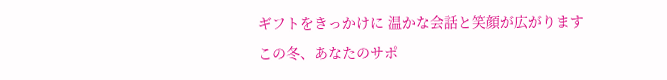ギフトをきっかけに 温かな会話と笑顔が広がります この冬、あなたのサポ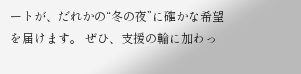ートが、だれかの“冬の夜”に確かな希望を届けます。 ぜひ、支援の輪に加わっ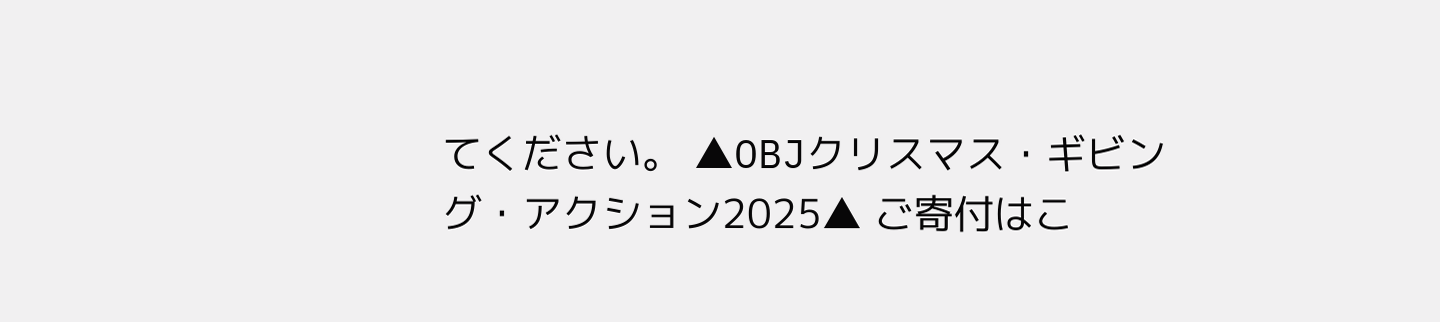てください。 ▲OBJクリスマス・ギビング・アクション2025▲ ご寄付はこ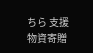ちら 支援物資寄贈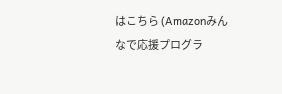はこちら (Amazonみんなで応援プログラ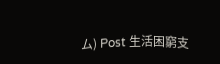ム) Post 生活困窮支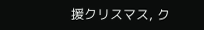援クリスマス, ク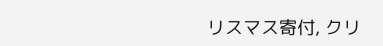リスマス寄付, クリ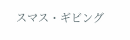スマス・ギビング